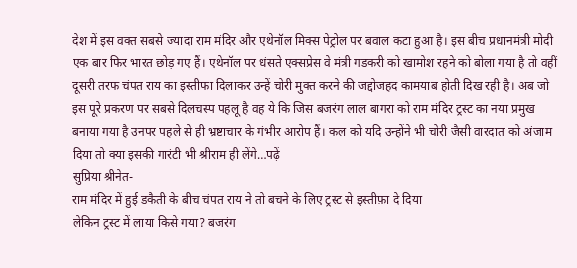देश में इस वक्त सबसे ज्यादा राम मंदिर और एथेनॉल मिक्स पेट्रोल पर बवाल कटा हुआ है। इस बीच प्रधानमंत्री मोदी एक बार फिर भारत छोड़ गए हैं। एथेनॉल पर धंसते एक्सप्रेस वे मंत्री गडकरी को खामोश रहने को बोला गया है तो वहीं दूसरी तरफ चंपत राय का इस्तीफा दिलाकर उन्हें चोरी मुक्त करने की जद्दोजहद कामयाब होती दिख रही है। अब जो इस पूरे प्रकरण पर सबसे दिलचस्प पहलू है वह ये कि जिस बजरंग लाल बागरा को राम मंदिर ट्रस्ट का नया प्रमुख बनाया गया है उनपर पहले से ही भ्रष्टाचार के गंभीर आरोप हैं। कल को यदि उन्होंने भी चोरी जैसी वारदात को अंजाम दिया तो क्या इसकी गारंटी भी श्रीराम ही लेंगे…पढ़ें
सुप्रिया श्रीनेत-
राम मंदिर में हुई डकैती के बीच चंपत राय ने तो बचने के लिए ट्रस्ट से इस्तीफ़ा दे दिया
लेकिन ट्रस्ट में लाया किसे गया? बजरंग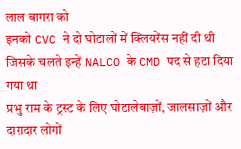लाल बागरा को
इनको CVC ने दो घोटालों में क्लियरेंस नहीं दी थी जिसके चलते इन्हें NALCO के CMD पद से हटा दिया गया था
प्रभु राम के ट्रस्ट के लिए घोटालेबाज़ों, जालसाज़ों और दाग़दार लोगों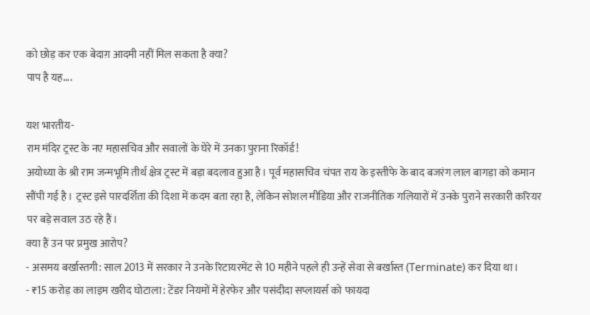को छोड़ कर एक बेदाग़ आदमी नहीं मिल सकता है क्या?
पाप है यह….

यश भारतीय-
राम मंदिर ट्रस्ट के नए महासचिव और सवालों के घेरे में उनका पुराना रिकॉर्ड!
अयोध्या के श्री राम जन्मभूमि तीर्थ क्षेत्र ट्रस्ट में बड़ा बदलाव हुआ है। पूर्व महासचिव चंपत राय के इस्तीफे के बाद बजरंग लाल बागड़ा को कमान सौंपी गई है। ट्रस्ट इसे पारदर्शिता की दिशा में कदम बता रहा है, लेकिन सोशल मीडिया और राजनीतिक गलियारों में उनके पुराने सरकारी करियर पर बड़े सवाल उठ रहे हैं।
क्या हैं उन पर प्रमुख आरोप?
- असमय बर्खास्तगी: साल 2013 में सरकार ने उनके रिटायरमेंट से 10 महीने पहले ही उन्हें सेवा से बर्खास्त (Terminate) कर दिया था।
- ₹15 करोड़ का लाइम खरीद घोटाला: टेंडर नियमों में हेरफेर और पसंदीदा सप्लायर्स को फायदा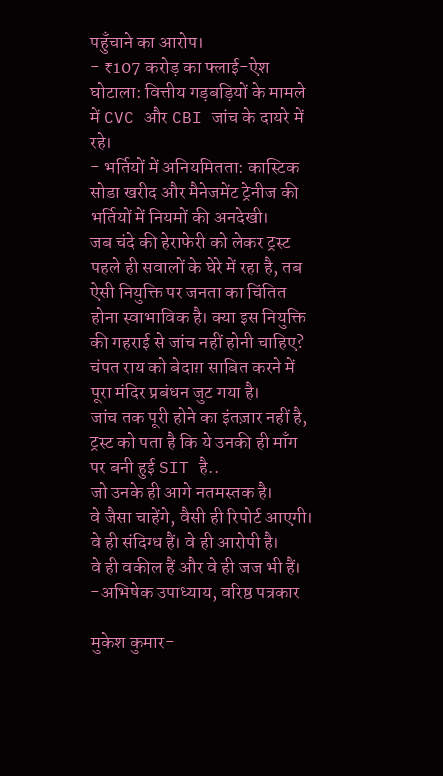पहुँचाने का आरोप।
- ₹107 करोड़ का फ्लाई-ऐश घोटाला: वित्तीय गड़बड़ियों के मामले में CVC और CBI जांच के दायरे में रहे।
- भर्तियों में अनियमितता: कास्टिक सोडा खरीद और मैनेजमेंट ट्रेनीज की भर्तियों में नियमों की अनदेखी।
जब चंदे की हेराफेरी को लेकर ट्रस्ट पहले ही सवालों के घेरे में रहा है, तब ऐसी नियुक्ति पर जनता का चिंतित होना स्वाभाविक है। क्या इस नियुक्ति की गहराई से जांच नहीं होनी चाहिए?
चंपत राय को बेदाग़ साबित करने में पूरा मंदिर प्रबंधन जुट गया है।
जांच तक पूरी होने का इंतज़ार नहीं है, ट्रस्ट को पता है कि ये उनकी ही माँग पर बनी हुई SIT है..
जो उनके ही आगे नतमस्तक है।
वे जैसा चाहेंगे, वैसी ही रिपोर्ट आएगी।
वे ही संदिग्ध हैं। वे ही आरोपी है।
वे ही वकील हैं और वे ही जज भी हैं।
-अभिषेक उपाध्याय, वरिष्ठ पत्रकार

मुकेश कुमार-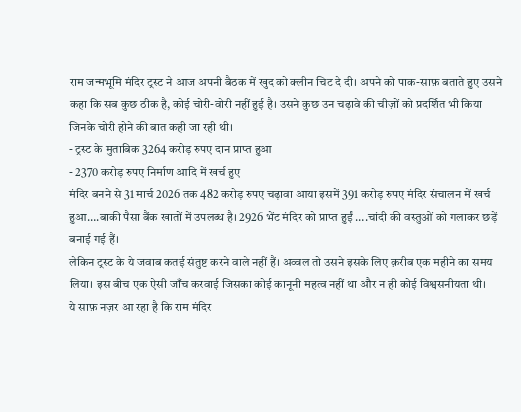राम जन्मभूमि मंदिर ट्रस्ट ने आज अपनी बैठक में खुद को क्लीन चिट दे दी। अपने को पाक-साफ़ बताते हुए उसने कहा कि सब कुछ ठीक है, कोई चोरी-वोरी नहीं हुई है। उसने कुछ उन चढ़ावे की चीज़ों को प्रदर्शित भी किया जिनके चोरी होने की बात कही जा रही थी।
- ट्रस्ट के मुताबिक 3264 करोड़ रुपए दान प्राप्त हुआ
- 2370 करोड़ रुपए निर्माण आदि में खर्च हुए
मंदिर बनने से 31 मार्च 2026 तक 482 करोड़ रुपए चढ़ावा आया इसमें 391 करोड़ रुपए मंदिर संचालन में खर्च हुआ….बाकी पैसा बैंक खातों में उपलब्ध है। 2926 भेंट मंदिर को प्राप्त हुईं ….चांदी की वस्तुओं को गलाकर छड़ें बनाई गई हैं।
लेकिन ट्रस्ट के ये जवाब कतई संतुष्ट करने वाले नहीं हैं। अव्वल तो उसने इसके लिए क़रीब एक महीने का समय लिया। इस बीच एक ऐसी जाँच करवाई जिसका कोई कानूनी महत्व नहीं था और न ही कोई विश्वसनीयता थी।
ये साफ़ नज़र आ रहा है कि राम मंदिर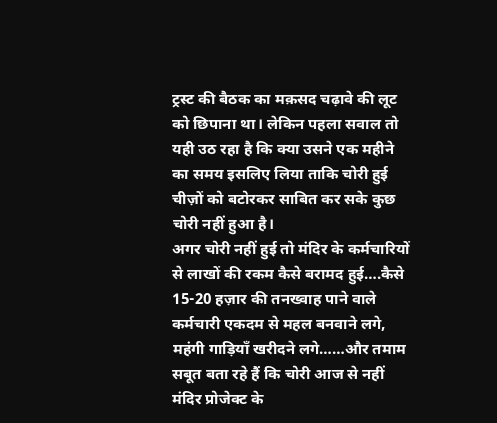ट्रस्ट की बैठक का मक़सद चढ़ावे की लूट को छिपाना था। लेकिन पहला सवाल तो यही उठ रहा है कि क्या उसने एक महीने का समय इसलिए लिया ताकि चोरी हुई चीज़ों को बटोरकर साबित कर सके कुछ चोरी नहीं हुआ है।
अगर चोरी नहीं हुई तो मंदिर के कर्मचारियों से लाखों की रकम कैसे बरामद हुई….कैसे 15-20 हज़ार की तनख्वाह पाने वाले कर्मचारी एकदम से महल बनवाने लगे, महंगी गाड़ियाँ खरीदने लगे……और तमाम सबूत बता रहे हैं कि चोरी आज से नहीं मंदिर प्रोजेक्ट के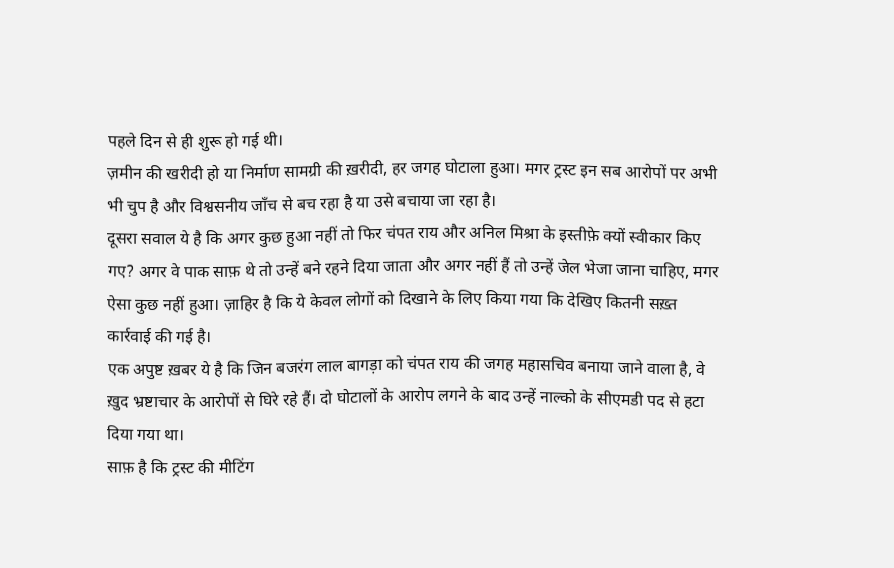पहले दिन से ही शुरू हो गई थी।
ज़मीन की खरीदी हो या निर्माण सामग्री की ख़रीदी, हर जगह घोटाला हुआ। मगर ट्रस्ट इन सब आरोपों पर अभी भी चुप है और विश्वसनीय जाँच से बच रहा है या उसे बचाया जा रहा है।
दूसरा सवाल ये है कि अगर कुछ हुआ नहीं तो फिर चंपत राय और अनिल मिश्रा के इस्तीफ़े क्यों स्वीकार किए गए? अगर वे पाक साफ़ थे तो उन्हें बने रहने दिया जाता और अगर नहीं हैं तो उन्हें जेल भेजा जाना चाहिए, मगर ऐसा कुछ नहीं हुआ। ज़ाहिर है कि ये केवल लोगों को दिखाने के लिए किया गया कि देखिए कितनी सख़्त कार्रवाई की गई है।
एक अपुष्ट ख़बर ये है कि जिन बजरंग लाल बागड़ा को चंपत राय की जगह महासचिव बनाया जाने वाला है, वे ख़ुद भ्रष्टाचार के आरोपों से घिरे रहे हैं। दो घोटालों के आरोप लगने के बाद उन्हें नाल्को के सीएमडी पद से हटा दिया गया था।
साफ़ है कि ट्रस्ट की मीटिंग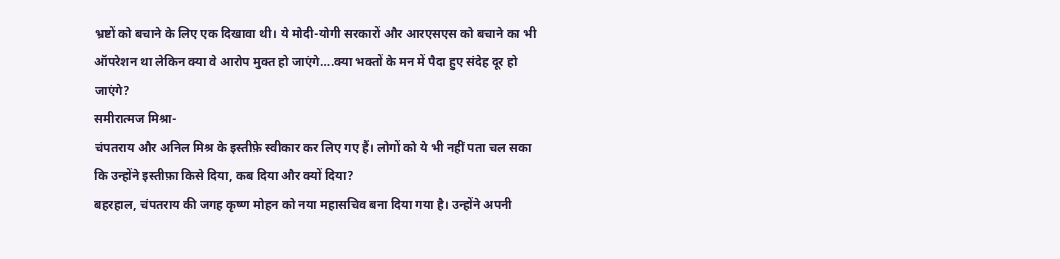भ्रष्टों को बचाने के लिए एक दिखावा थी। ये मोदी-योगी सरकारों और आरएसएस को बचाने का भी ऑपरेशन था लेकिन क्या वे आरोप मुक्त हो जाएंगे….क्या भक्तों के मन में पैदा हुए संदेह दूर हो जाएंगे?
समीरात्मज मिश्रा-
चंपतराय और अनिल मिश्र के इस्तीफ़े स्वीकार कर लिए गए हैं। लोगों को ये भी नहीं पता चल सका कि उन्होंने इस्तीफ़ा किसे दिया, कब दिया और क्यों दिया?
बहरहाल, चंपतराय की जगह कृष्ण मोहन को नया महासचिव बना दिया गया है। उन्होंने अपनी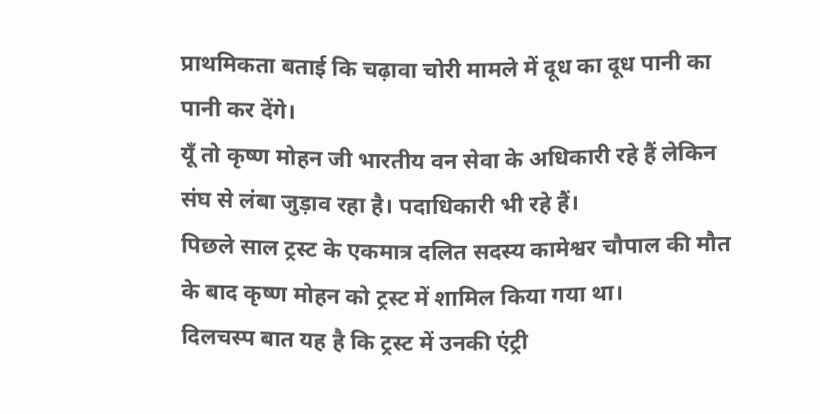प्राथमिकता बताई कि चढ़ावा चोरी मामले में दूध का दूध पानी का पानी कर देंगे।
यूँ तो कृष्ण मोहन जी भारतीय वन सेवा के अधिकारी रहे हैं लेकिन संघ से लंबा जुड़ाव रहा है। पदाधिकारी भी रहे हैं।
पिछले साल ट्रस्ट के एकमात्र दलित सदस्य कामेश्वर चौपाल की मौत के बाद कृष्ण मोहन को ट्रस्ट में शामिल किया गया था।
दिलचस्प बात यह है कि ट्रस्ट में उनकी एंट्री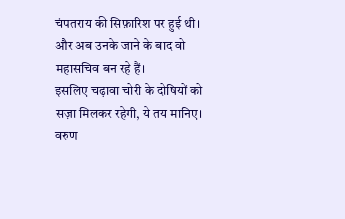चंपतराय की सिफ़ारिश पर हुई थी। और अब उनके जाने के बाद वो महासचिव बन रहे हैं।
इसलिए चढ़ावा चोरी के दोषियों को सज़ा मिलकर रहेगी, ये तय मानिए।
वरुण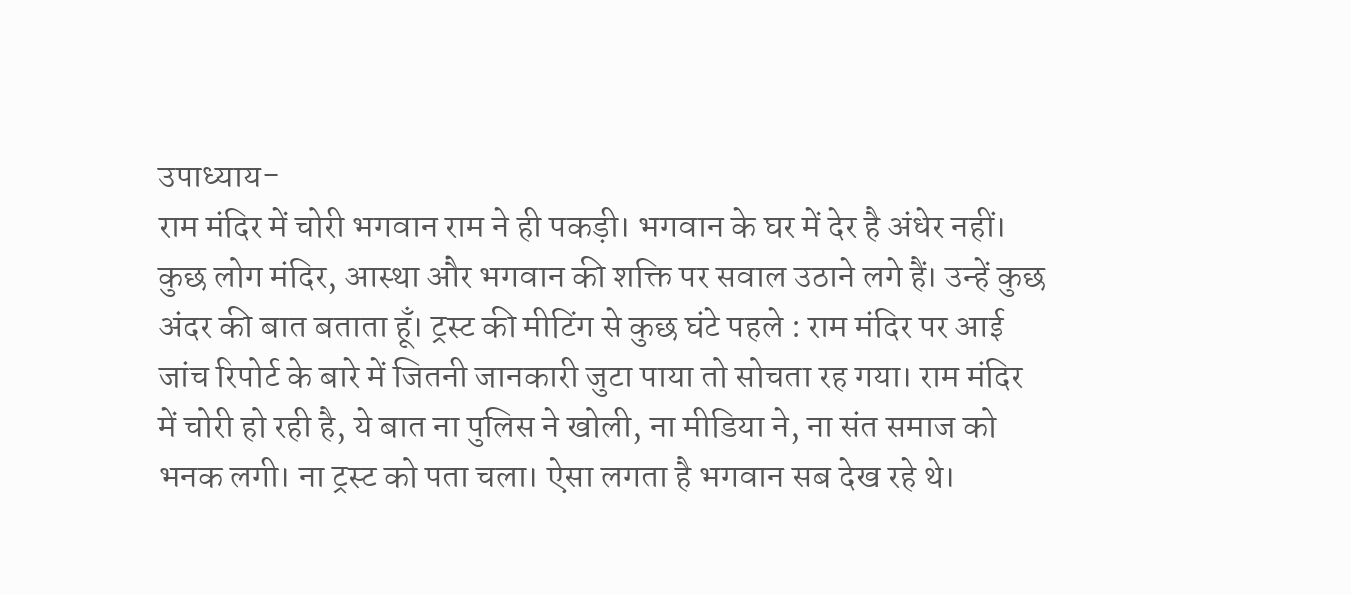उपाध्याय-
राम मंदिर में चोरी भगवान राम ने ही पकड़ी। भगवान के घर में देर है अंधेर नहीं। कुछ लोग मंदिर, आस्था और भगवान की शक्ति पर सवाल उठाने लगे हैं। उन्हें कुछ अंदर की बात बताता हूँ। ट्रस्ट की मीटिंग से कुछ घंटे पहले : राम मंदिर पर आई जांच रिपोर्ट के बारे में जितनी जानकारी जुटा पाया तो सोचता रह गया। राम मंदिर में चोरी हो रही है, ये बात ना पुलिस ने खोली, ना मीडिया ने, ना संत समाज को भनक लगी। ना ट्रस्ट को पता चला। ऐसा लगता है भगवान सब देख रहे थे।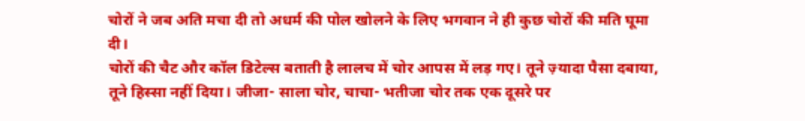चोरों ने जब अति मचा दी तो अधर्म की पोल खोलने के लिए भगवान ने ही कुछ चोरों की मति घूमा दी।
चोरों की चैट और कॉल डिटेल्स बताती है लालच में चोर आपस में लड़ गए। तूने ज़्यादा पैसा दबाया, तूने हिस्सा नहीं दिया। जीजा- साला चोर, चाचा- भतीजा चोर तक एक दूसरे पर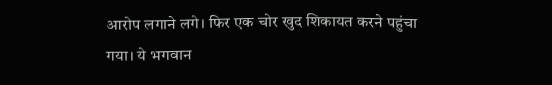आरोप लगाने लगे। फिर एक चोर खुद शिकायत करने पहुंचा गया। ये भगवान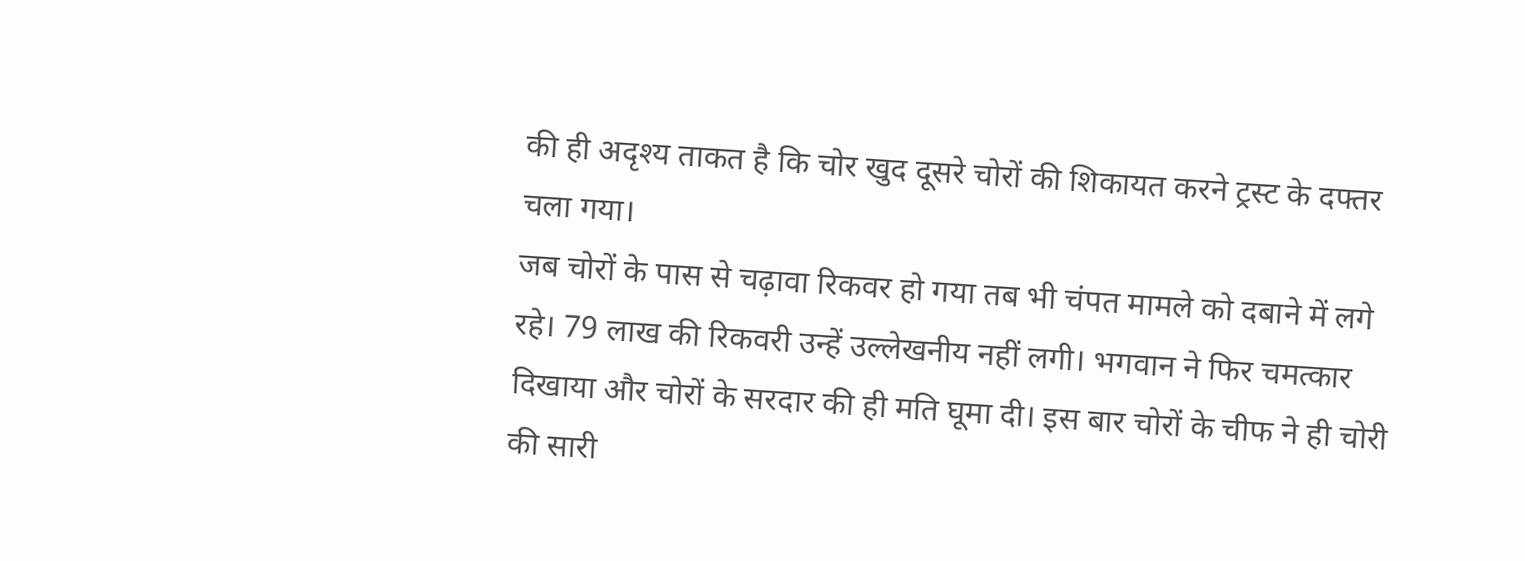की ही अदृश्य ताकत है कि चोर खुद दूसरे चोरों की शिकायत करने ट्रस्ट के दफ्तर चला गया।
जब चोरों के पास से चढ़ावा रिकवर हो गया तब भी चंपत मामले को दबाने में लगे रहे। 79 लाख की रिकवरी उन्हें उल्लेखनीय नहीं लगी। भगवान ने फिर चमत्कार दिखाया और चोरों के सरदार की ही मति घूमा दी। इस बार चोरों के चीफ ने ही चोरी की सारी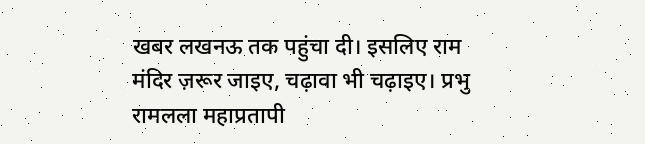खबर लखनऊ तक पहुंचा दी। इसलिए राम मंदिर ज़रूर जाइए, चढ़ावा भी चढ़ाइए। प्रभु रामलला महाप्रतापी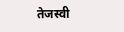तेजस्वी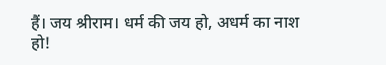हैं। जय श्रीराम। धर्म की जय हो, अधर्म का नाश हो!